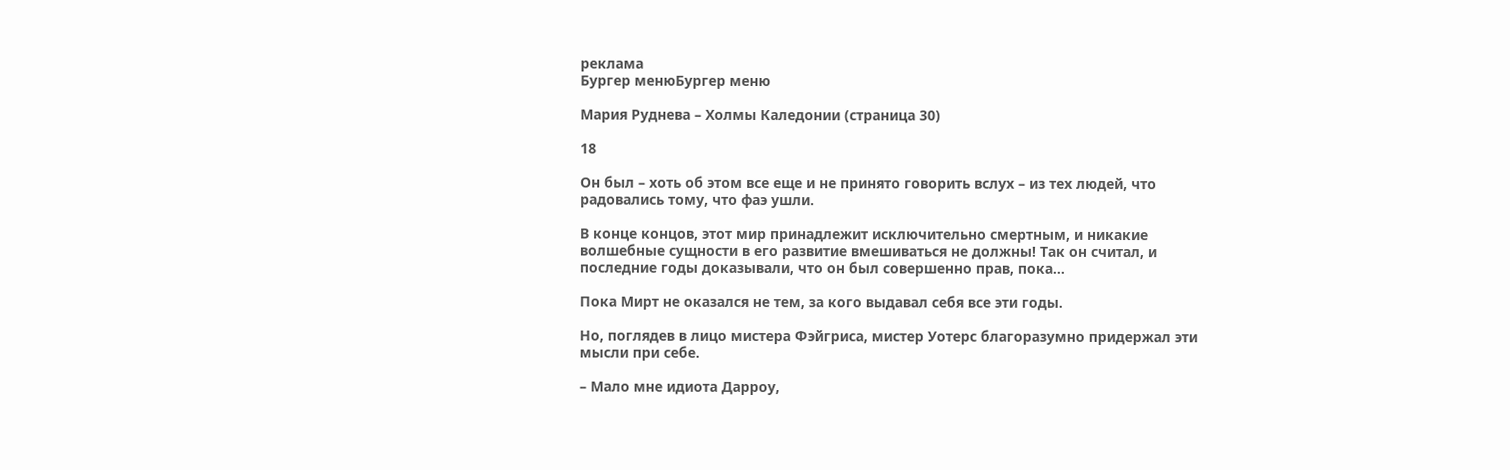реклама
Бургер менюБургер меню

Мария Руднева – Холмы Каледонии (страница 30)

18

Он был – хоть об этом все еще и не принято говорить вслух – из тех людей, что радовались тому, что фаэ ушли.

В конце концов, этот мир принадлежит исключительно смертным, и никакие волшебные сущности в его развитие вмешиваться не должны! Так он считал, и последние годы доказывали, что он был совершенно прав, пока…

Пока Мирт не оказался не тем, за кого выдавал себя все эти годы.

Но, поглядев в лицо мистера Фэйгриса, мистер Уотерс благоразумно придержал эти мысли при себе.

– Мало мне идиота Дарроу,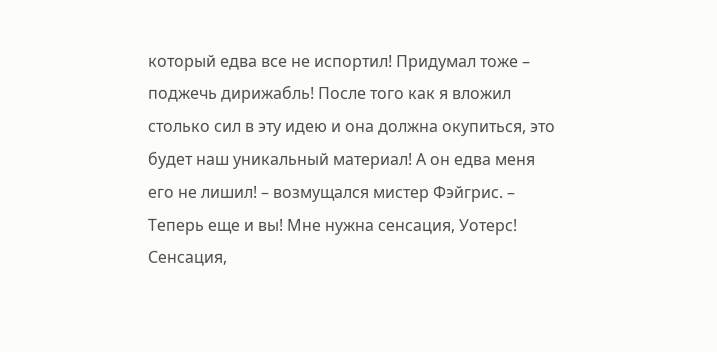который едва все не испортил! Придумал тоже – поджечь дирижабль! После того как я вложил столько сил в эту идею и она должна окупиться, это будет наш уникальный материал! А он едва меня его не лишил! – возмущался мистер Фэйгрис. – Теперь еще и вы! Мне нужна сенсация, Уотерс! Сенсация,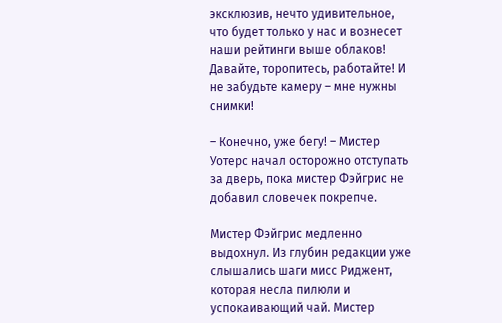эксклюзив, нечто удивительное, что будет только у нас и вознесет наши рейтинги выше облаков! Давайте, торопитесь, работайте! И не забудьте камеру – мне нужны снимки!

– Конечно, уже бегу! – Мистер Уотерс начал осторожно отступать за дверь, пока мистер Фэйгрис не добавил словечек покрепче.

Мистер Фэйгрис медленно выдохнул. Из глубин редакции уже слышались шаги мисс Риджент, которая несла пилюли и успокаивающий чай. Мистер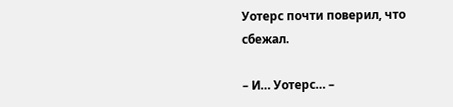Уотерс почти поверил, что сбежал.

– И… Уотерс… –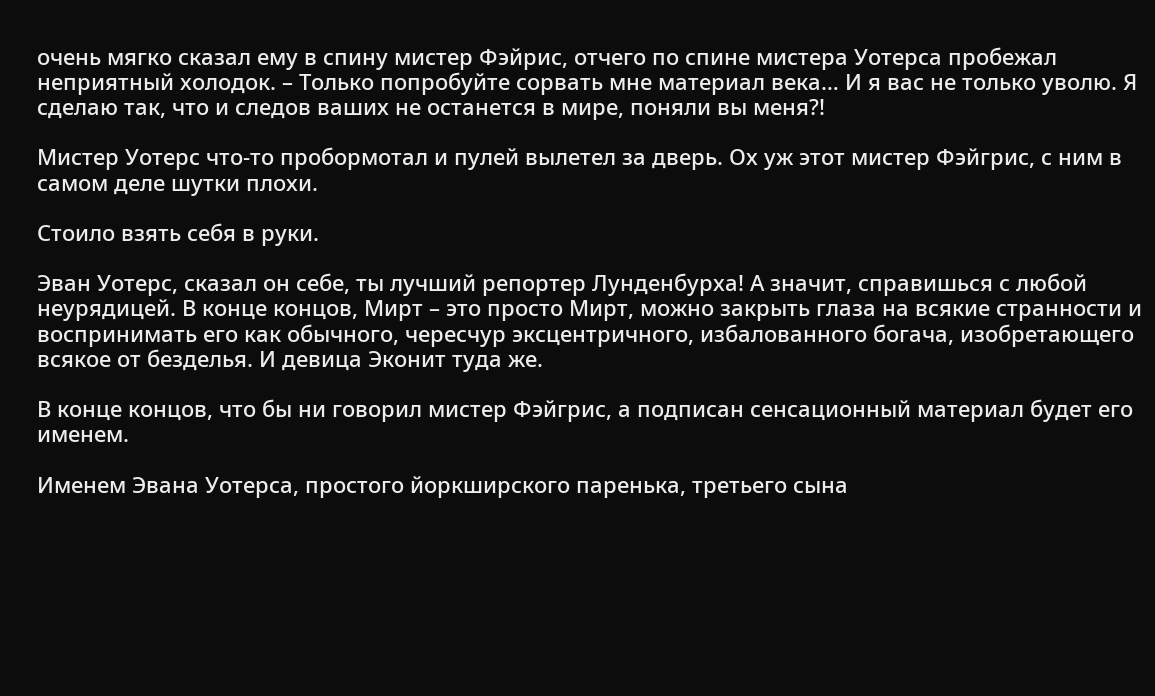очень мягко сказал ему в спину мистер Фэйрис, отчего по спине мистера Уотерса пробежал неприятный холодок. – Только попробуйте сорвать мне материал века… И я вас не только уволю. Я сделаю так, что и следов ваших не останется в мире, поняли вы меня?!

Мистер Уотерс что-то пробормотал и пулей вылетел за дверь. Ох уж этот мистер Фэйгрис, с ним в самом деле шутки плохи.

Стоило взять себя в руки.

Эван Уотерс, сказал он себе, ты лучший репортер Лунденбурха! А значит, справишься с любой неурядицей. В конце концов, Мирт – это просто Мирт, можно закрыть глаза на всякие странности и воспринимать его как обычного, чересчур эксцентричного, избалованного богача, изобретающего всякое от безделья. И девица Эконит туда же.

В конце концов, что бы ни говорил мистер Фэйгрис, а подписан сенсационный материал будет его именем.

Именем Эвана Уотерса, простого йоркширского паренька, третьего сына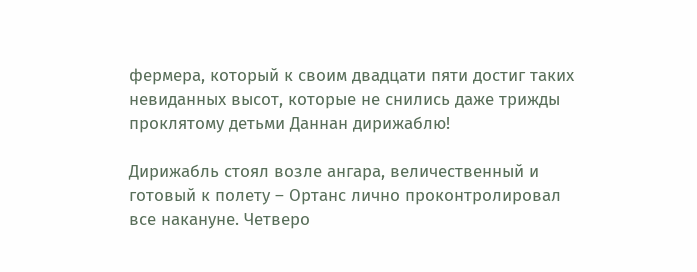фермера, который к своим двадцати пяти достиг таких невиданных высот, которые не снились даже трижды проклятому детьми Даннан дирижаблю!

Дирижабль стоял возле ангара, величественный и готовый к полету – Ортанс лично проконтролировал все накануне. Четверо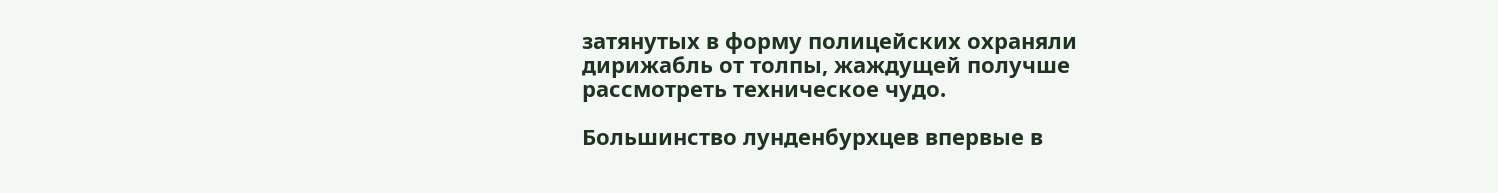затянутых в форму полицейских охраняли дирижабль от толпы, жаждущей получше рассмотреть техническое чудо.

Большинство лунденбурхцев впервые в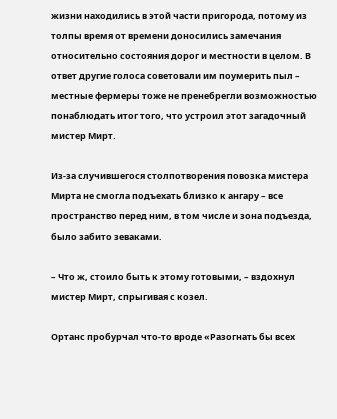жизни находились в этой части пригорода, потому из толпы время от времени доносились замечания относительно состояния дорог и местности в целом. В ответ другие голоса советовали им поумерить пыл – местные фермеры тоже не пренебрегли возможностью понаблюдать итог того, что устроил этот загадочный мистер Мирт.

Из-за случившегося столпотворения повозка мистера Мирта не смогла подъехать близко к ангару – все пространство перед ним, в том числе и зона подъезда, было забито зеваками.

– Что ж, стоило быть к этому готовыми, – вздохнул мистер Мирт, спрыгивая с козел.

Ортанс пробурчал что-то вроде «Разогнать бы всех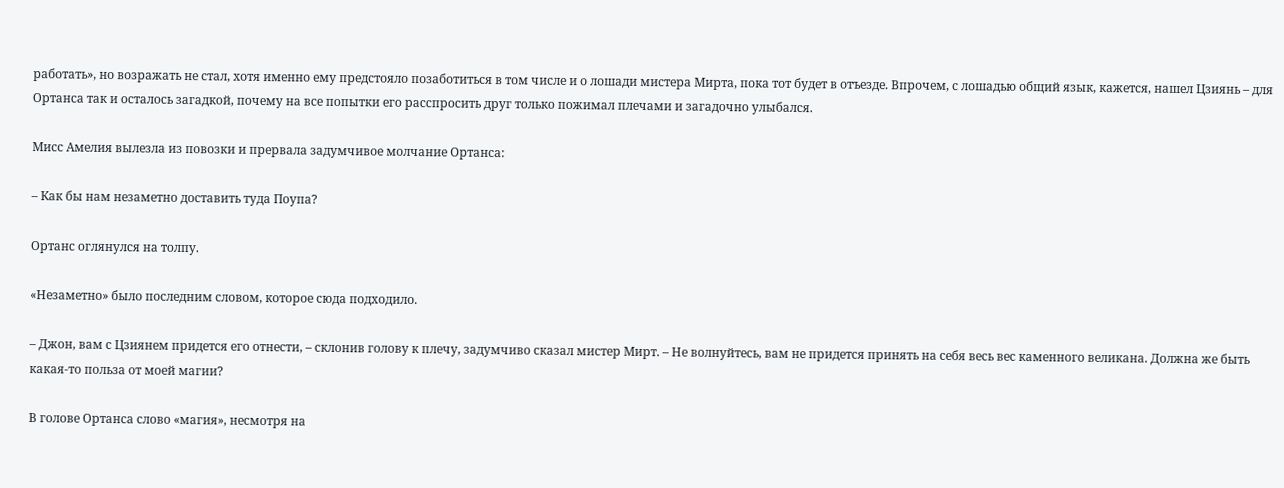работать», но возражать не стал, хотя именно ему предстояло позаботиться в том числе и о лошади мистера Мирта, пока тот будет в отъезде. Впрочем, с лошадью общий язык, кажется, нашел Цзиянь – для Ортанса так и осталось загадкой, почему на все попытки его расспросить друг только пожимал плечами и загадочно улыбался.

Мисс Амелия вылезла из повозки и прервала задумчивое молчание Ортанса:

– Как бы нам незаметно доставить туда Поупа?

Ортанс оглянулся на толпу.

«Незаметно» было последним словом, которое сюда подходило.

– Джон, вам с Цзиянем придется его отнести, – склонив голову к плечу, задумчиво сказал мистер Мирт. – Не волнуйтесь, вам не придется принять на себя весь вес каменного великана. Должна же быть какая-то польза от моей магии?

В голове Ортанса слово «магия», несмотря на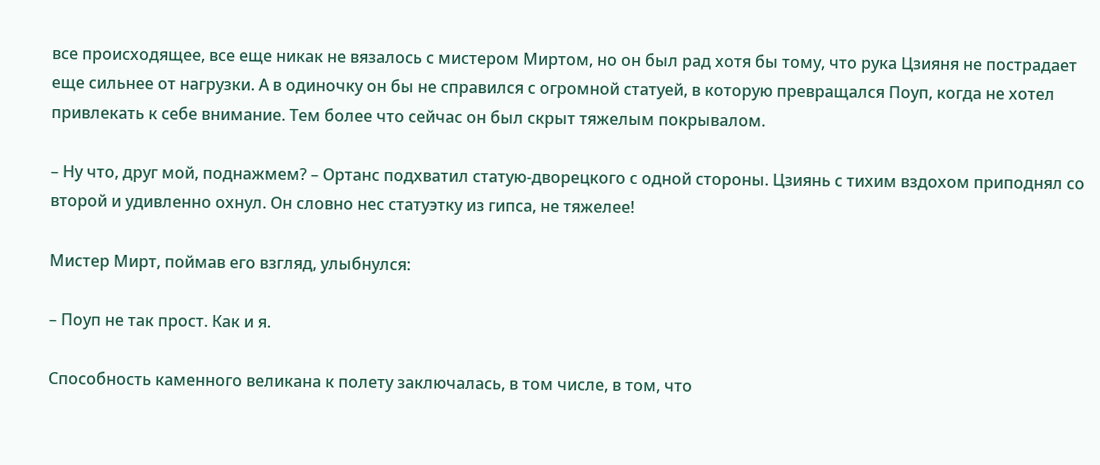все происходящее, все еще никак не вязалось с мистером Миртом, но он был рад хотя бы тому, что рука Цзияня не пострадает еще сильнее от нагрузки. А в одиночку он бы не справился с огромной статуей, в которую превращался Поуп, когда не хотел привлекать к себе внимание. Тем более что сейчас он был скрыт тяжелым покрывалом.

– Ну что, друг мой, поднажмем? – Ортанс подхватил статую-дворецкого с одной стороны. Цзиянь с тихим вздохом приподнял со второй и удивленно охнул. Он словно нес статуэтку из гипса, не тяжелее!

Мистер Мирт, поймав его взгляд, улыбнулся:

– Поуп не так прост. Как и я.

Способность каменного великана к полету заключалась, в том числе, в том, что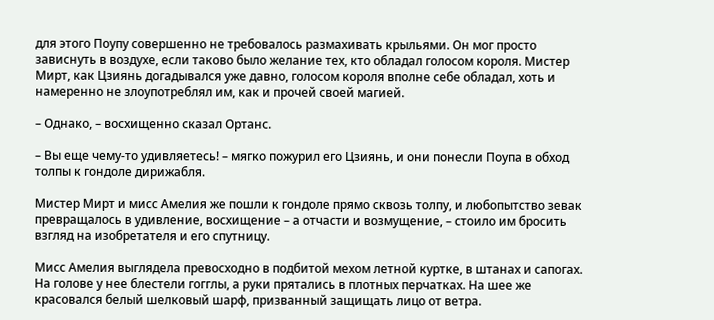для этого Поупу совершенно не требовалось размахивать крыльями. Он мог просто зависнуть в воздухе, если таково было желание тех, кто обладал голосом короля. Мистер Мирт, как Цзиянь догадывался уже давно, голосом короля вполне себе обладал, хоть и намеренно не злоупотреблял им, как и прочей своей магией.

– Однако, – восхищенно сказал Ортанс.

– Вы еще чему-то удивляетесь! – мягко пожурил его Цзиянь, и они понесли Поупа в обход толпы к гондоле дирижабля.

Мистер Мирт и мисс Амелия же пошли к гондоле прямо сквозь толпу, и любопытство зевак превращалось в удивление, восхищение – а отчасти и возмущение, – стоило им бросить взгляд на изобретателя и его спутницу.

Мисс Амелия выглядела превосходно в подбитой мехом летной куртке, в штанах и сапогах. На голове у нее блестели гогглы, а руки прятались в плотных перчатках. На шее же красовался белый шелковый шарф, призванный защищать лицо от ветра.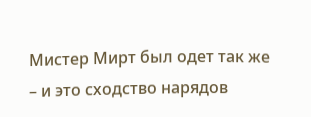Мистер Мирт был одет так же – и это сходство нарядов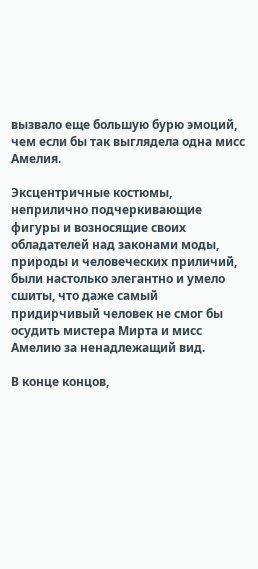вызвало еще большую бурю эмоций, чем если бы так выглядела одна мисс Амелия.

Эксцентричные костюмы, неприлично подчеркивающие фигуры и возносящие своих обладателей над законами моды, природы и человеческих приличий, были настолько элегантно и умело сшиты, что даже самый придирчивый человек не смог бы осудить мистера Мирта и мисс Амелию за ненадлежащий вид.

В конце концов,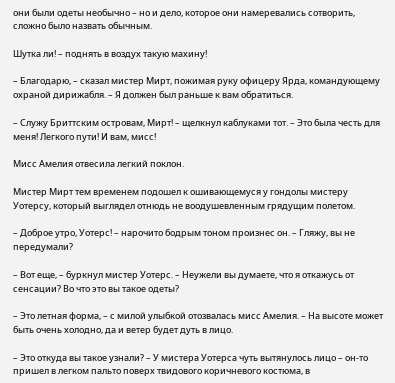они были одеты необычно – но и дело, которое они намеревались сотворить, сложно было назвать обычным.

Шутка ли! – поднять в воздух такую махину!

– Благодарю, – сказал мистер Мирт, пожимая руку офицеру Ярда, командующему охраной дирижабля. – Я должен был раньше к вам обратиться.

– Служу Бриттским островам, Мирт! – щелкнул каблуками тот. – Это была честь для меня! Легкого пути! И вам, мисс!

Мисс Амелия отвесила легкий поклон.

Мистер Мирт тем временем подошел к ошивающемуся у гондолы мистеру Уотерсу, который выглядел отнюдь не воодушевленным грядущим полетом.

– Доброе утро, Уотерс! – нарочито бодрым тоном произнес он. – Гляжу, вы не передумали?

– Вот еще, – буркнул мистер Уотерс. – Неужели вы думаете, что я откажусь от сенсации? Во что это вы такое одеты?

– Это летная форма, – с милой улыбкой отозвалась мисс Амелия. – На высоте может быть очень холодно, да и ветер будет дуть в лицо.

– Это откуда вы такое узнали? – У мистера Уотерса чуть вытянулось лицо – он-то пришел в легком пальто поверх твидового коричневого костюма, в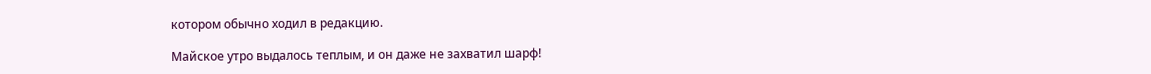котором обычно ходил в редакцию.

Майское утро выдалось теплым, и он даже не захватил шарф!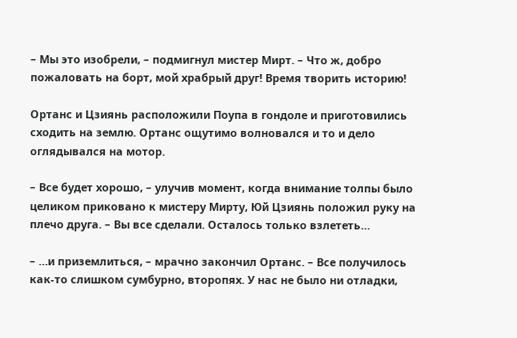– Мы это изобрели, – подмигнул мистер Мирт. – Что ж, добро пожаловать на борт, мой храбрый друг! Время творить историю!

Ортанс и Цзиянь расположили Поупа в гондоле и приготовились сходить на землю. Ортанс ощутимо волновался и то и дело оглядывался на мотор.

– Все будет хорошо, – улучив момент, когда внимание толпы было целиком приковано к мистеру Мирту, Юй Цзиянь положил руку на плечо друга. – Вы все сделали. Осталось только взлететь…

– …и приземлиться, – мрачно закончил Ортанс. – Все получилось как-то слишком сумбурно, второпях. У нас не было ни отладки,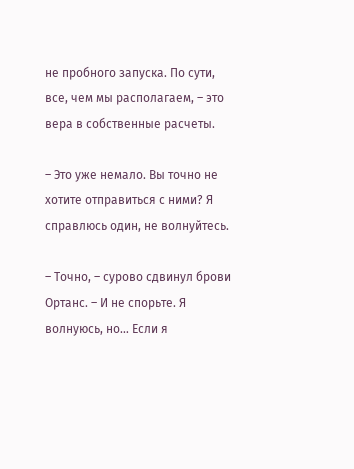не пробного запуска. По сути, все, чем мы располагаем, – это вера в собственные расчеты.

– Это уже немало. Вы точно не хотите отправиться с ними? Я справлюсь один, не волнуйтесь.

– Точно, – сурово сдвинул брови Ортанс. – И не спорьте. Я волнуюсь, но… Если я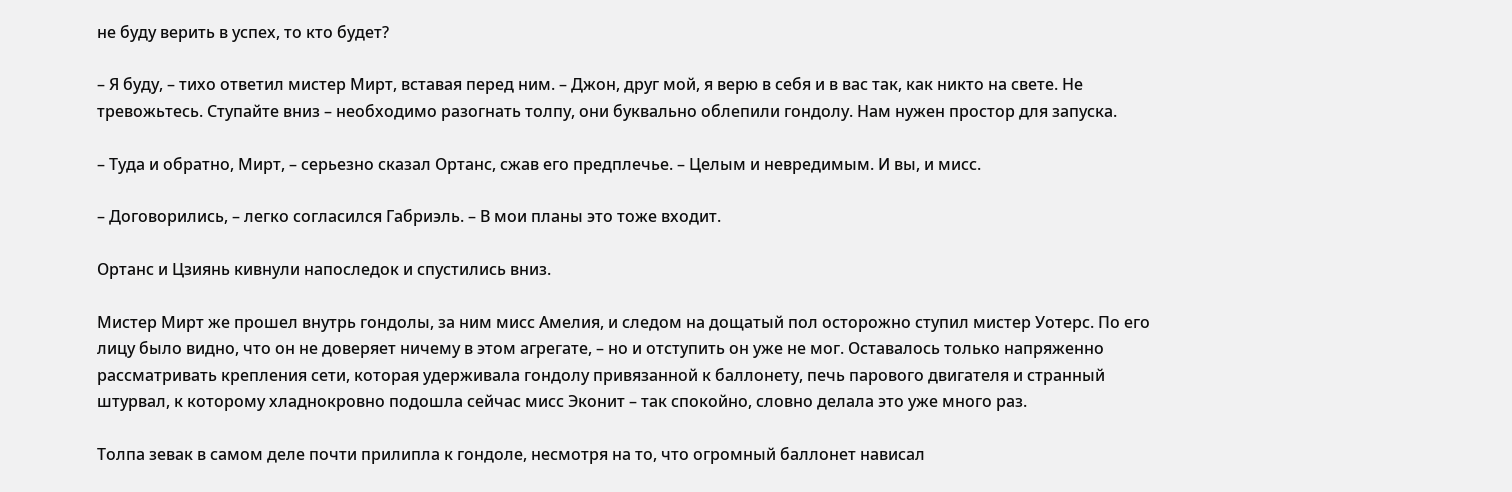не буду верить в успех, то кто будет?

– Я буду, – тихо ответил мистер Мирт, вставая перед ним. – Джон, друг мой, я верю в себя и в вас так, как никто на свете. Не тревожьтесь. Ступайте вниз – необходимо разогнать толпу, они буквально облепили гондолу. Нам нужен простор для запуска.

– Туда и обратно, Мирт, – серьезно сказал Ортанс, сжав его предплечье. – Целым и невредимым. И вы, и мисс.

– Договорились, – легко согласился Габриэль. – В мои планы это тоже входит.

Ортанс и Цзиянь кивнули напоследок и спустились вниз.

Мистер Мирт же прошел внутрь гондолы, за ним мисс Амелия, и следом на дощатый пол осторожно ступил мистер Уотерс. По его лицу было видно, что он не доверяет ничему в этом агрегате, – но и отступить он уже не мог. Оставалось только напряженно рассматривать крепления сети, которая удерживала гондолу привязанной к баллонету, печь парового двигателя и странный штурвал, к которому хладнокровно подошла сейчас мисс Эконит – так спокойно, словно делала это уже много раз.

Толпа зевак в самом деле почти прилипла к гондоле, несмотря на то, что огромный баллонет нависал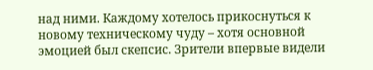над ними. Каждому хотелось прикоснуться к новому техническому чуду – хотя основной эмоцией был скепсис. Зрители впервые видели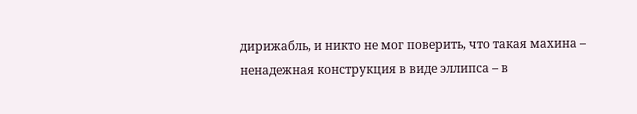дирижабль, и никто не мог поверить, что такая махина – ненадежная конструкция в виде эллипса – в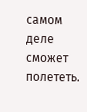самом деле сможет полететь.